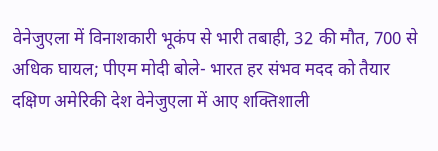वेनेजुएला में विनाशकारी भूकंप से भारी तबाही, 32 की मौत, 700 से अधिक घायल; पीएम मोदी बोले- भारत हर संभव मदद को तैयार
दक्षिण अमेरिकी देश वेनेजुएला में आए शक्तिशाली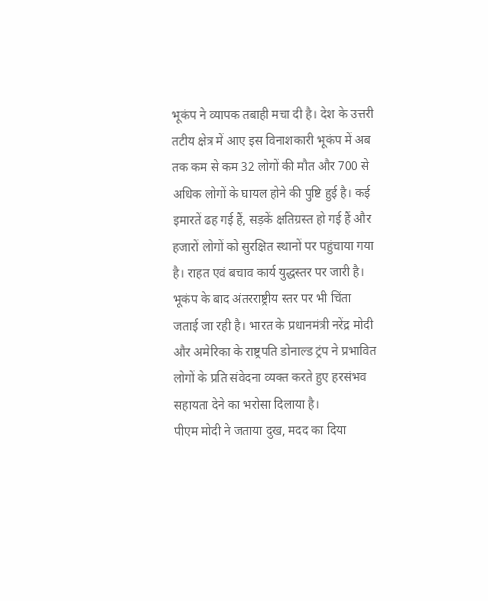भूकंप ने व्यापक तबाही मचा दी है। देश के उत्तरी तटीय क्षेत्र में आए इस विनाशकारी भूकंप में अब तक कम से कम 32 लोगों की मौत और 700 से अधिक लोगों के घायल होने की पुष्टि हुई है। कई इमारतें ढह गई हैं, सड़कें क्षतिग्रस्त हो गई हैं और हजारों लोगों को सुरक्षित स्थानों पर पहुंचाया गया है। राहत एवं बचाव कार्य युद्धस्तर पर जारी है।
भूकंप के बाद अंतरराष्ट्रीय स्तर पर भी चिंता जताई जा रही है। भारत के प्रधानमंत्री नरेंद्र मोदी और अमेरिका के राष्ट्रपति डोनाल्ड ट्रंप ने प्रभावित लोगों के प्रति संवेदना व्यक्त करते हुए हरसंभव सहायता देने का भरोसा दिलाया है।
पीएम मोदी ने जताया दुख, मदद का दिया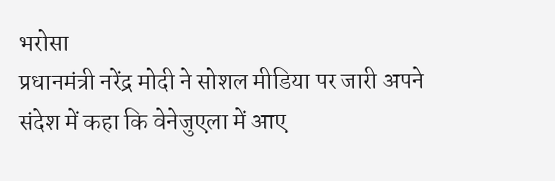भरोसा
प्रधानमंत्री नरेंद्र मोदी ने सोशल मीडिया पर जारी अपने संदेश में कहा कि वेनेजुएला में आए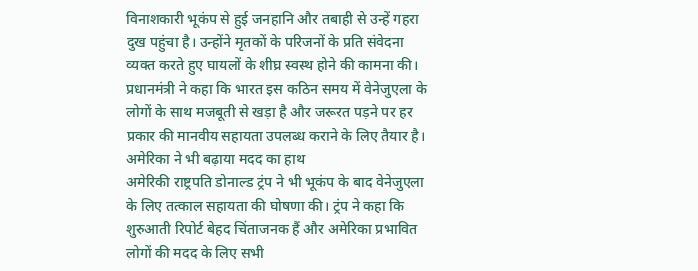विनाशकारी भूकंप से हुई जनहानि और तबाही से उन्हें गहरा दुख पहुंचा है। उन्होंने मृतकों के परिजनों के प्रति संवेदना व्यक्त करते हुए घायलों के शीघ्र स्वस्थ होने की कामना की।
प्रधानमंत्री ने कहा कि भारत इस कठिन समय में वेनेजुएला के लोगों के साथ मजबूती से खड़ा है और जरूरत पड़ने पर हर प्रकार की मानवीय सहायता उपलब्ध कराने के लिए तैयार है।
अमेरिका ने भी बढ़ाया मदद का हाथ
अमेरिकी राष्ट्रपति डोनाल्ड ट्रंप ने भी भूकंप के बाद वेनेजुएला के लिए तत्काल सहायता की घोषणा की। ट्रंप ने कहा कि शुरुआती रिपोर्ट बेहद चिंताजनक हैं और अमेरिका प्रभावित लोगों की मदद के लिए सभी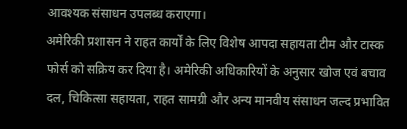आवश्यक संसाधन उपलब्ध कराएगा।
अमेरिकी प्रशासन ने राहत कार्यों के लिए विशेष आपदा सहायता टीम और टास्क फोर्स को सक्रिय कर दिया है। अमेरिकी अधिकारियों के अनुसार खोज एवं बचाव दल, चिकित्सा सहायता, राहत सामग्री और अन्य मानवीय संसाधन जल्द प्रभावित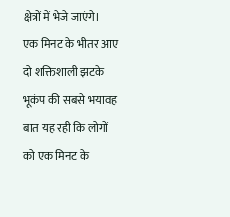क्षेत्रों में भेजे जाएंगे।
एक मिनट के भीतर आए दो शक्तिशाली झटके
भूकंप की सबसे भयावह बात यह रही कि लोगों को एक मिनट के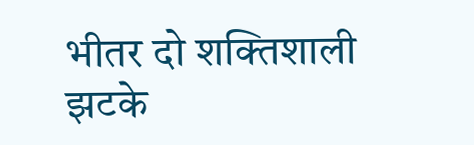भीतर दो शक्तिशाली झटके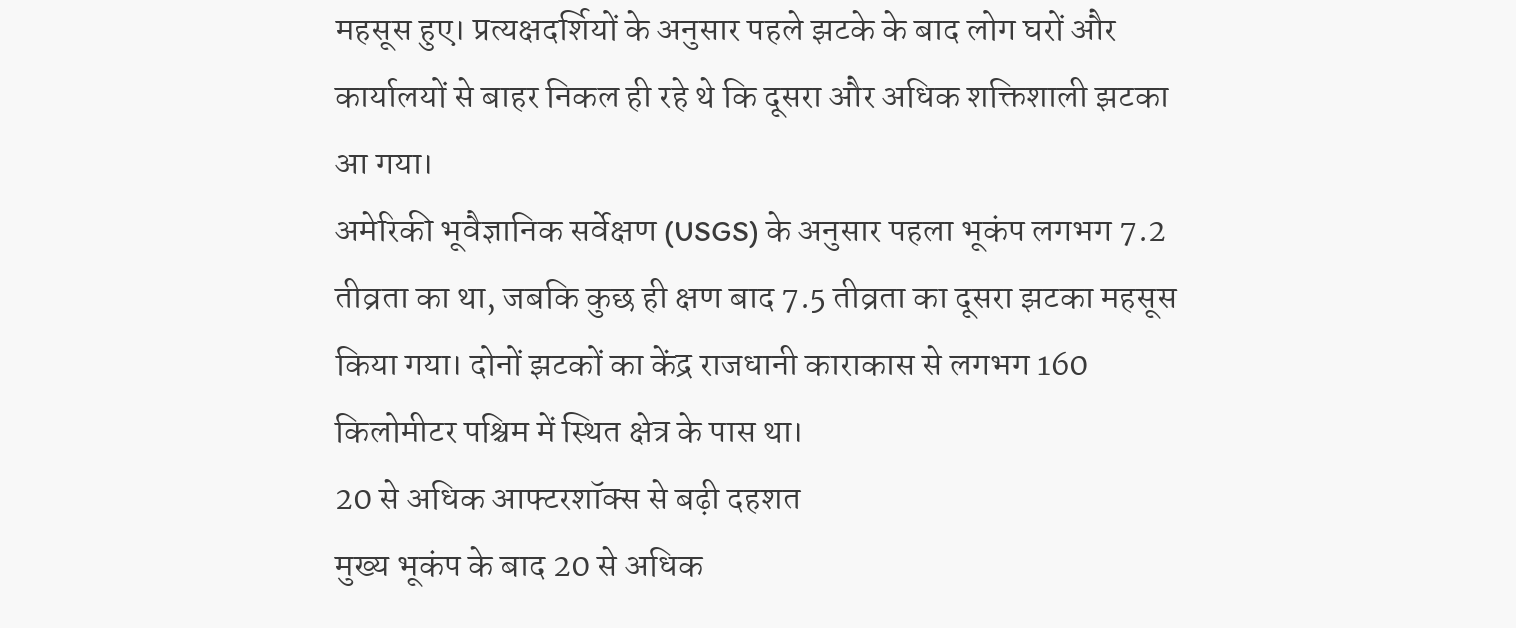महसूस हुए। प्रत्यक्षदर्शियों के अनुसार पहले झटके के बाद लोग घरों और कार्यालयों से बाहर निकल ही रहे थे कि दूसरा और अधिक शक्तिशाली झटका आ गया।
अमेरिकी भूवैज्ञानिक सर्वेक्षण (USGS) के अनुसार पहला भूकंप लगभग 7.2 तीव्रता का था, जबकि कुछ ही क्षण बाद 7.5 तीव्रता का दूसरा झटका महसूस किया गया। दोनों झटकों का केंद्र राजधानी काराकास से लगभग 160 किलोमीटर पश्चिम में स्थित क्षेत्र के पास था।
20 से अधिक आफ्टरशॉक्स से बढ़ी दहशत
मुख्य भूकंप के बाद 20 से अधिक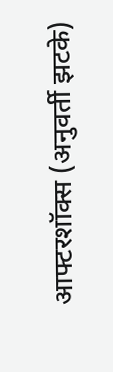आफ्टरशॉक्स (अनुवर्ती झटके)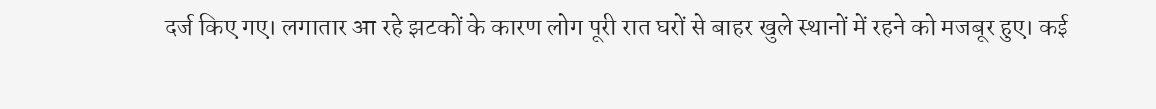दर्ज किए गए। लगातार आ रहे झटकों के कारण लोग पूरी रात घरों से बाहर खुले स्थानों में रहने को मजबूर हुए। कई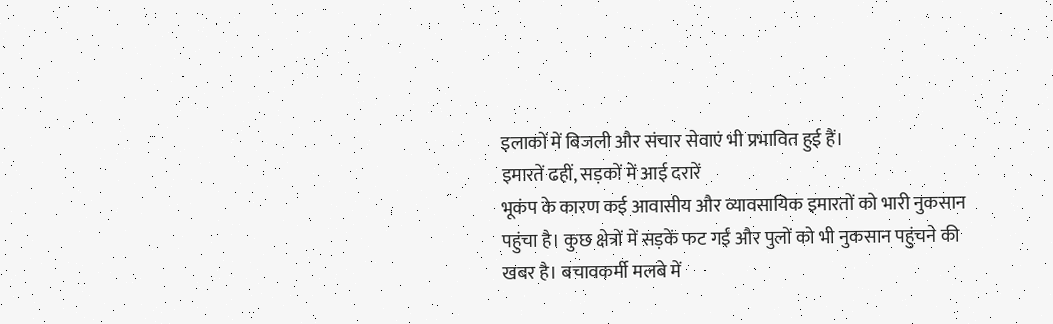इलाकों में बिजली और संचार सेवाएं भी प्रभावित हुई हैं।
इमारतें ढहीं, सड़कों में आई दरारें
भूकंप के कारण कई आवासीय और व्यावसायिक इमारतों को भारी नुकसान पहुंचा है। कुछ क्षेत्रों में सड़कें फट गईं और पुलों को भी नुकसान पहुंचने की खबर है। बचावकर्मी मलबे में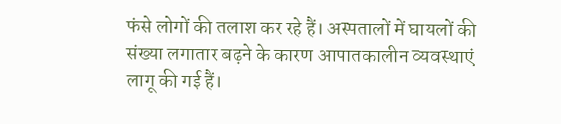फंसे लोगों की तलाश कर रहे हैं। अस्पतालों में घायलों की संख्या लगातार बढ़ने के कारण आपातकालीन व्यवस्थाएं लागू की गई हैं।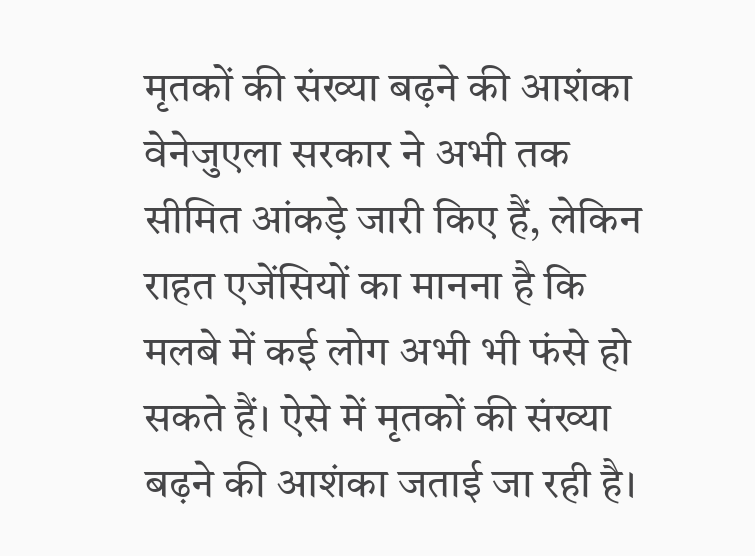मृतकों की संख्या बढ़ने की आशंका
वेनेजुएला सरकार ने अभी तक सीमित आंकड़े जारी किए हैं, लेकिन राहत एजेंसियों का मानना है कि मलबे में कई लोग अभी भी फंसे हो सकते हैं। ऐसे में मृतकों की संख्या बढ़ने की आशंका जताई जा रही है।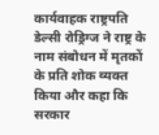कार्यवाहक राष्ट्रपति डेल्सी रोड्रिग्ज ने राष्ट्र के नाम संबोधन में मृतकों के प्रति शोक व्यक्त किया और कहा कि सरकार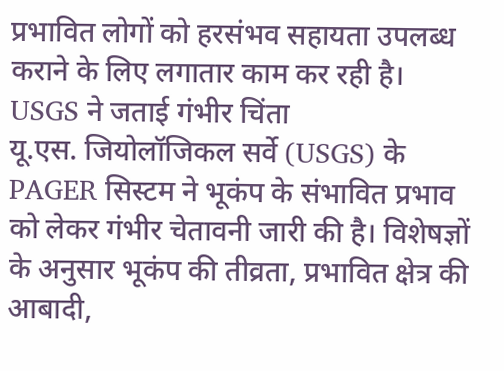प्रभावित लोगों को हरसंभव सहायता उपलब्ध कराने के लिए लगातार काम कर रही है।
USGS ने जताई गंभीर चिंता
यू.एस. जियोलॉजिकल सर्वे (USGS) के PAGER सिस्टम ने भूकंप के संभावित प्रभाव को लेकर गंभीर चेतावनी जारी की है। विशेषज्ञों के अनुसार भूकंप की तीव्रता, प्रभावित क्षेत्र की आबादी,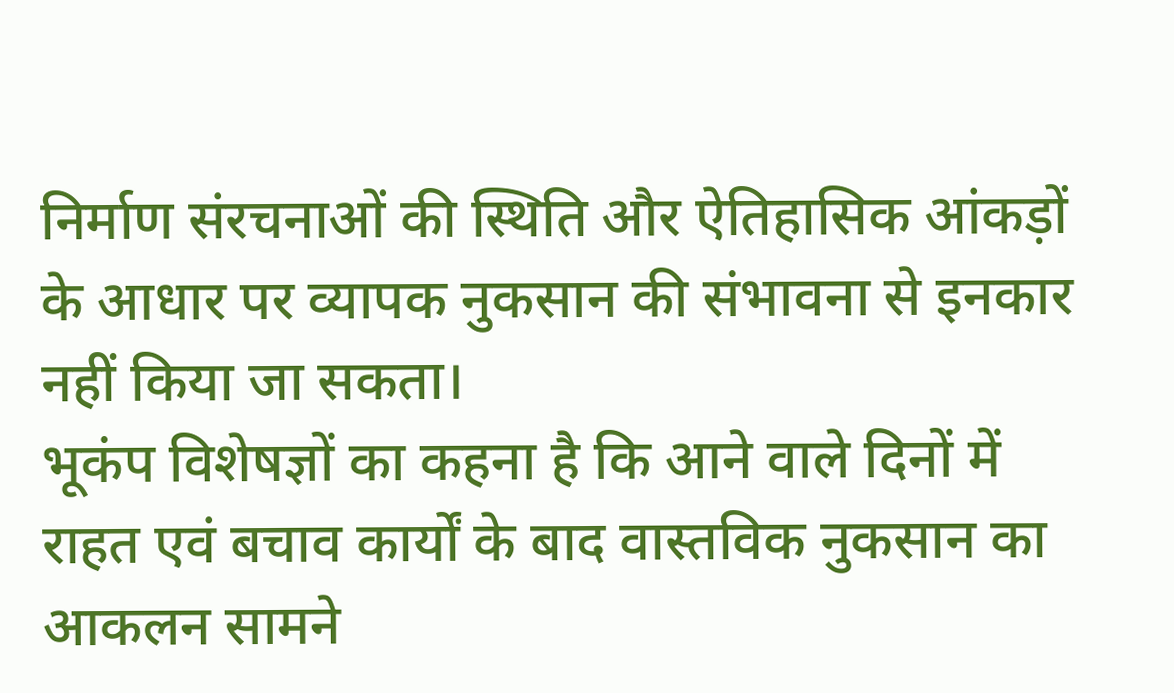निर्माण संरचनाओं की स्थिति और ऐतिहासिक आंकड़ों के आधार पर व्यापक नुकसान की संभावना से इनकार नहीं किया जा सकता।
भूकंप विशेषज्ञों का कहना है कि आने वाले दिनों में राहत एवं बचाव कार्यों के बाद वास्तविक नुकसान का आकलन सामने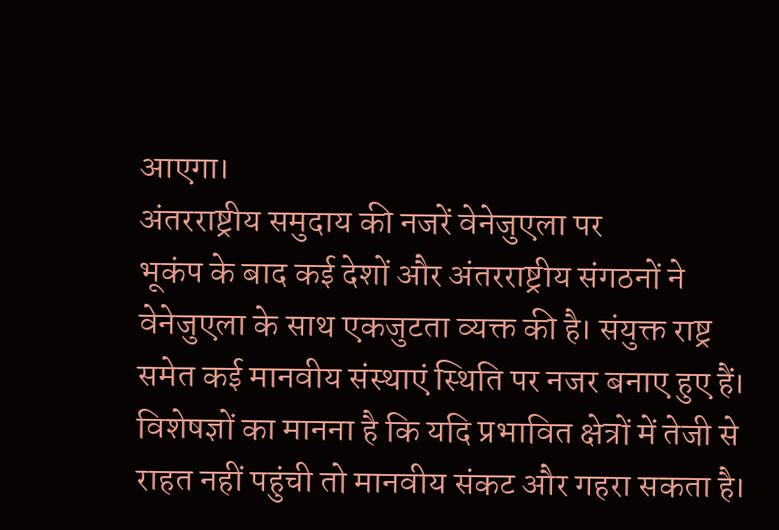आएगा।
अंतरराष्ट्रीय समुदाय की नजरें वेनेजुएला पर
भूकंप के बाद कई देशों और अंतरराष्ट्रीय संगठनों ने वेनेजुएला के साथ एकजुटता व्यक्त की है। संयुक्त राष्ट्र समेत कई मानवीय संस्थाएं स्थिति पर नजर बनाए हुए हैं। विशेषज्ञों का मानना है कि यदि प्रभावित क्षेत्रों में तेजी से राहत नहीं पहुंची तो मानवीय संकट और गहरा सकता है।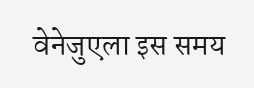वेनेजुएला इस समय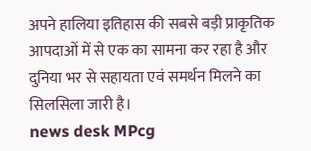अपने हालिया इतिहास की सबसे बड़ी प्राकृतिक आपदाओं में से एक का सामना कर रहा है और दुनिया भर से सहायता एवं समर्थन मिलने का सिलसिला जारी है।
news desk MPcg